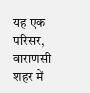यह एक परिसर, वाराणसी शहर में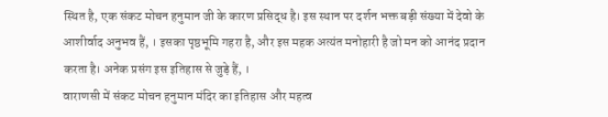स्थित है, एक संकट मोचन हनुमान जी के कारण प्रसिद्ध है। इस स्थान पर दर्शन भक्त बड़ी संख्या में देवो के आशीर्वाद अनुभव हैं, । इसका पृष्ठभूमि गहरा है, और इस महक अत्यंत मनोहारी है जो मन को आनंद प्रदान करता है। अनेक प्रसंग इस इतिहास से जुड़े हैं, ।
वाराणसी में संकट मोचन हनुमान मंदिर का इतिहास और महत्व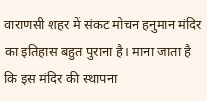वाराणसी शहर में संकट मोचन हनुमान मंदिर का इतिहास बहुत पुराना है। माना जाता है कि इस मंदिर की स्थापना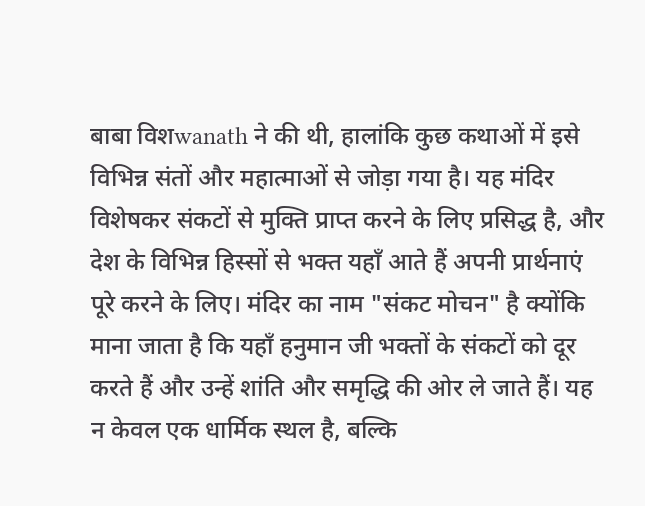बाबा विशwanath ने की थी, हालांकि कुछ कथाओं में इसे विभिन्न संतों और महात्माओं से जोड़ा गया है। यह मंदिर विशेषकर संकटों से मुक्ति प्राप्त करने के लिए प्रसिद्ध है, और देश के विभिन्न हिस्सों से भक्त यहाँ आते हैं अपनी प्रार्थनाएं पूरे करने के लिए। मंदिर का नाम "संकट मोचन" है क्योंकि माना जाता है कि यहाँ हनुमान जी भक्तों के संकटों को दूर करते हैं और उन्हें शांति और समृद्धि की ओर ले जाते हैं। यह न केवल एक धार्मिक स्थल है, बल्कि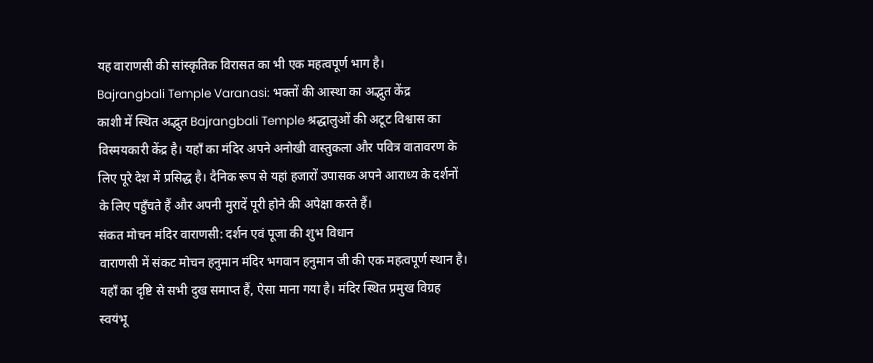यह वाराणसी की सांस्कृतिक विरासत का भी एक महत्वपूर्ण भाग है।
Bajrangbali Temple Varanasi: भक्तों की आस्था का अद्भुत केंद्र
काशी में स्थित अद्भुत Bajrangbali Temple श्रद्धालुओं की अटूट विश्वास का विस्मयकारी केंद्र है। यहॉं का मंदिर अपने अनोखी वास्तुकला और पवित्र वातावरण के लिए पूरे देश में प्रसिद्ध है। दैनिक रूप से यहां हजारों उपासक अपने आराध्य के दर्शनों के लिए पहुँचते हैं और अपनी मुरादें पूरी होने की अपेक्षा करते हैं।
संकत मोचन मंदिर वाराणसी: दर्शन एवं पूजा की शुभ विधान
वाराणसी में संकट मोचन हनुमान मंदिर भगवान हनुमान जी की एक महत्वपूर्ण स्थान है। यहाँ का दृष्टि से सभी दुख समाप्त हैं, ऐसा माना गया है। मंदिर स्थित प्रमुख विग्रह स्वयंभू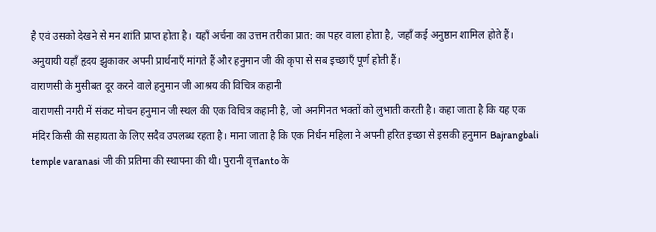है एवं उसको देखने से मन शांति प्राप्त होता है। यहाँ अर्चना का उत्तम तरीका प्रात: का पहर वाला होता है, जहाँ कई अनुष्ठान शामिल होते हैं। अनुयायी यहाँ हृदय झुकाकर अपनी प्रार्थनाएँ मांगते हैं और हनुमान जी की कृपा से सब इच्छाएँ पूर्ण होती हैं।
वाराणसी के मुसीबत दूर करने वाले हनुमान जी आश्रय की विचित्र कहानी
वाराणसी नगरी में संकट मोचन हनुमान जी स्थल की एक विचित्र कहानी है, जो अनगिनत भक्तों को लुभाती करती है। कहा जाता है कि यह एक मंदिर किसी की सहायता के लिए सदैव उपलब्ध रहता है। माना जाता है कि एक निर्धन महिला ने अपनी हरित इच्छा से इसकी हनुमान Bajrangbali temple varanasi जी की प्रतिमा की स्थापना की थी। पुरानी वृत्तanto के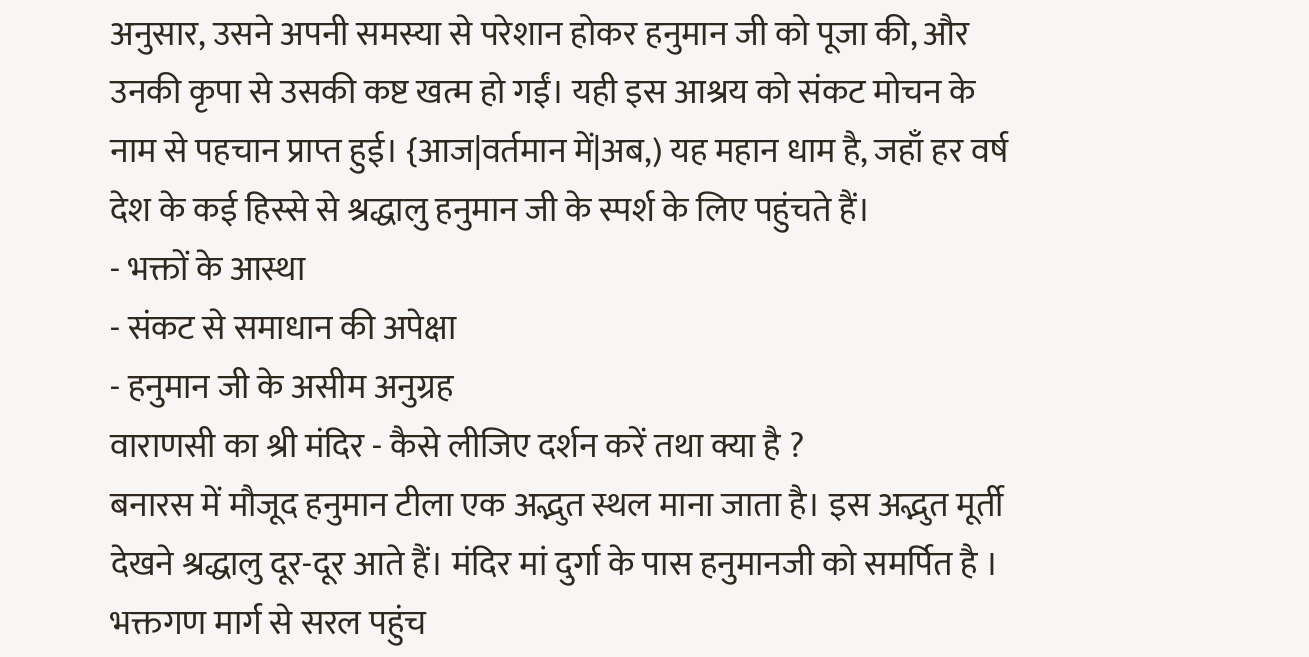अनुसार, उसने अपनी समस्या से परेशान होकर हनुमान जी को पूजा की, और उनकी कृपा से उसकी कष्ट खत्म हो गईं। यही इस आश्रय को संकट मोचन के नाम से पहचान प्राप्त हुई। {आज|वर्तमान में|अब,) यह महान धाम है, जहाँ हर वर्ष देश के कई हिस्से से श्रद्धालु हनुमान जी के स्पर्श के लिए पहुंचते हैं।
- भक्तों के आस्था
- संकट से समाधान की अपेक्षा
- हनुमान जी के असीम अनुग्रह
वाराणसी का श्री मंदिर - कैसे लीजिए दर्शन करें तथा क्या है ?
बनारस में मौजूद हनुमान टीला एक अद्भुत स्थल माना जाता है। इस अद्भुत मूर्ती देखने श्रद्धालु दूर-दूर आते हैं। मंदिर मां दुर्गा के पास हनुमानजी को समर्पित है । भक्तगण मार्ग से सरल पहुंच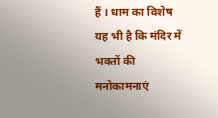हैं । धाम का विशेष यह भी है कि मंदिर में भक्तों की मनोकामनाएं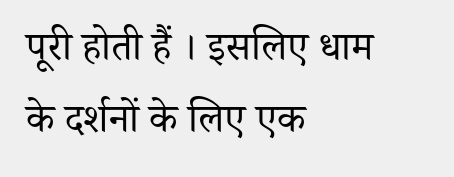पूरी होती हैं । इसलिए धाम के दर्शनों के लिए एक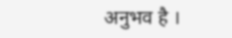अनुभव है ।